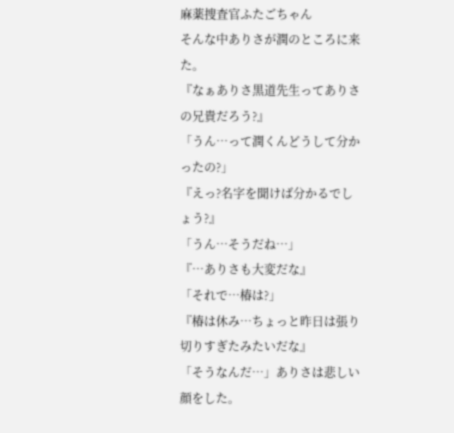麻薬捜査官ふたごちゃん
そんな中ありさが潤のところに来た。
『なぁありさ黒道先生ってありさの兄貴だろう?』
「うん…って潤くんどうして分かったの?」
『えっ?名字を聞けば分かるでしょう?』
「うん…そうだね…」
『…ありさも大変だな』
「それで…椿は?」
『椿は休み…ちょっと昨日は張り切りすぎたみたいだな』
「そうなんだ…」ありさは悲しい顔をした。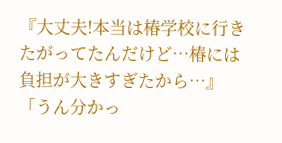『大丈夫!本当は椿学校に行きたがってたんだけど…椿には負担が大きすぎたから…』
「うん分かっ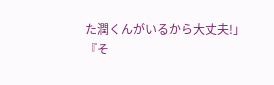た潤くんがいるから大丈夫!」
『そ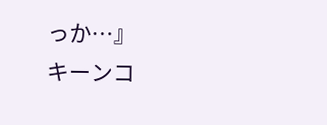っか…』
キーンコ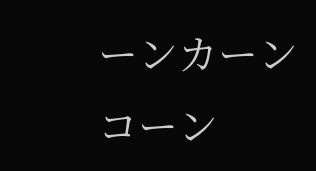ーンカーンコーン